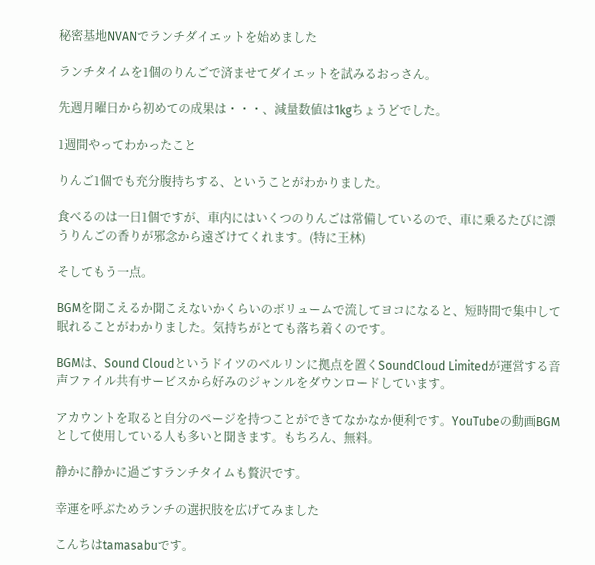秘密基地NVANでランチダイエットを始めました

ランチタイムを1個のりんごで済ませてダイエットを試みるおっさん。

先週月曜日から初めての成果は・・・、減量数値は1kgちょうどでした。

1週間やってわかったこと

りんご1個でも充分腹持ちする、ということがわかりました。

食べるのは一日1個ですが、車内にはいくつのりんごは常備しているので、車に乗るたびに漂うりんごの香りが邪念から遠ざけてくれます。(特に王林)

そしてもう一点。

BGMを聞こえるか聞こえないかくらいのボリュームで流してヨコになると、短時間で集中して眠れることがわかりました。気持ちがとても落ち着くのです。

BGMは、Sound Cloudというドイツのベルリンに拠点を置くSoundCloud Limitedが運営する音声ファイル共有サービスから好みのジャンルをダウンロードしています。

アカウントを取ると自分のページを持つことができてなかなか便利です。YouTubeの動画BGMとして使用している人も多いと聞きます。もちろん、無料。

静かに静かに過ごすランチタイムも贅沢です。

幸運を呼ぶためランチの選択肢を広げてみました

こんちはtamasabuです。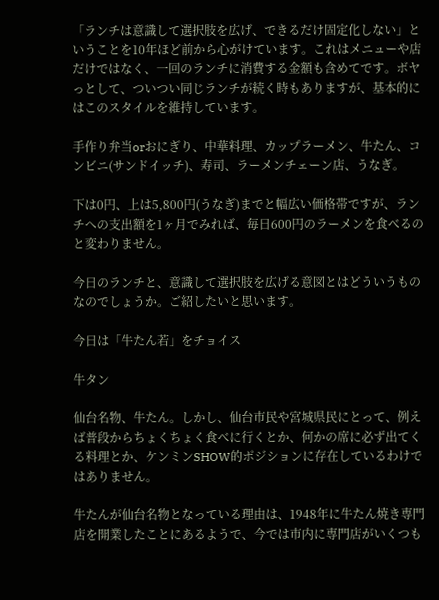「ランチは意識して選択肢を広げ、できるだけ固定化しない」ということを10年ほど前から心がけています。これはメニューや店だけではなく、一回のランチに消費する金額も含めてです。ボヤっとして、ついつい同じランチが続く時もありますが、基本的にはこのスタイルを維持しています。

手作り弁当orおにぎり、中華料理、カップラーメン、牛たん、コンビニ(サンドイッチ)、寿司、ラーメンチェーン店、うなぎ。

下は0円、上は5,800円(うなぎ)までと幅広い価格帯ですが、ランチへの支出額を1ヶ月でみれば、毎日600円のラーメンを食べるのと変わりません。

今日のランチと、意識して選択肢を広げる意図とはどういうものなのでしょうか。ご紹したいと思います。

今日は「牛たん若」をチョイス

牛タン

仙台名物、牛たん。しかし、仙台市民や宮城県民にとって、例えば普段からちょくちょく食べに行くとか、何かの席に必ず出てくる料理とか、ケンミンSHOW的ポジションに存在しているわけではありません。

牛たんが仙台名物となっている理由は、1948年に牛たん焼き専門店を開業したことにあるようで、今では市内に専門店がいくつも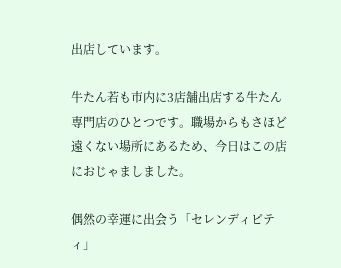出店しています。

牛たん若も市内に3店舗出店する牛たん専門店のひとつです。職場からもさほど遠くない場所にあるため、今日はこの店におじゃましました。

偶然の幸運に出会う「セレンディピティ」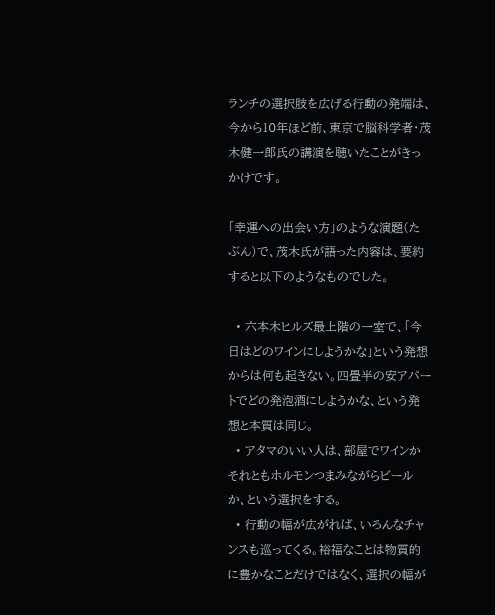ランチの選択肢を広げる行動の発端は、今から10年ほど前、東京で脳科学者・茂木健一郎氏の講演を聴いたことがきっかけです。

「幸運への出会い方」のような演題(たぶん)で、茂木氏が語った内容は、要約すると以下のようなものでした。

  • 六本木ヒルズ最上階の一室で、「今日はどのワインにしようかな」という発想からは何も起きない。四畳半の安アパートでどの発泡酒にしようかな、という発想と本質は同じ。
  • アタマのいい人は、部屋でワインかそれともホルモンつまみながらビールか、という選択をする。
  • 行動の幅が広がれば、いろんなチャンスも巡ってくる。裕福なことは物質的に豊かなことだけではなく、選択の幅が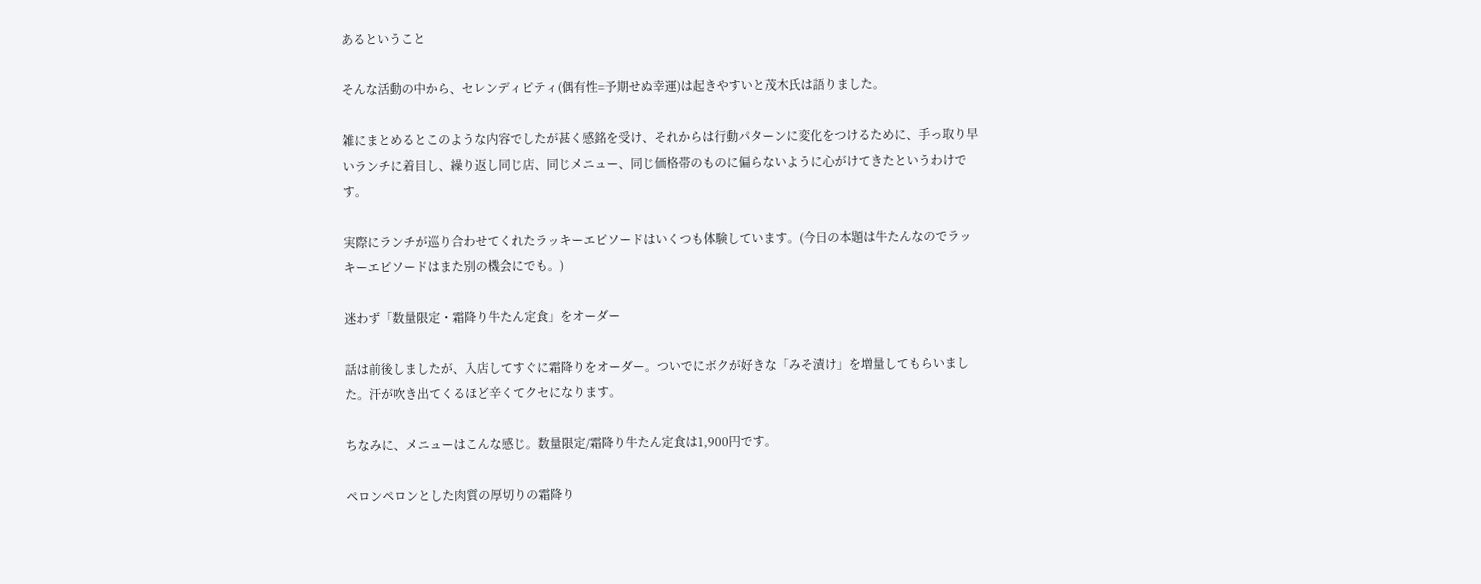あるということ

そんな活動の中から、セレンディピティ(偶有性=予期せぬ幸運)は起きやすいと茂木氏は語りました。

雑にまとめるとこのような内容でしたが甚く感銘を受け、それからは行動パターンに変化をつけるために、手っ取り早いランチに着目し、繰り返し同じ店、同じメニュー、同じ価格帯のものに偏らないように心がけてきたというわけです。

実際にランチが巡り合わせてくれたラッキーエピソードはいくつも体験しています。(今日の本題は牛たんなのでラッキーエピソードはまた別の機会にでも。)

迷わず「数量限定・霜降り牛たん定食」をオーダー

話は前後しましたが、入店してすぐに霜降りをオーダー。ついでにボクが好きな「みそ漬け」を増量してもらいました。汗が吹き出てくるほど辛くてクセになります。

ちなみに、メニューはこんな感じ。数量限定/霜降り牛たん定食は1,900円です。

ペロンペロンとした肉質の厚切りの霜降り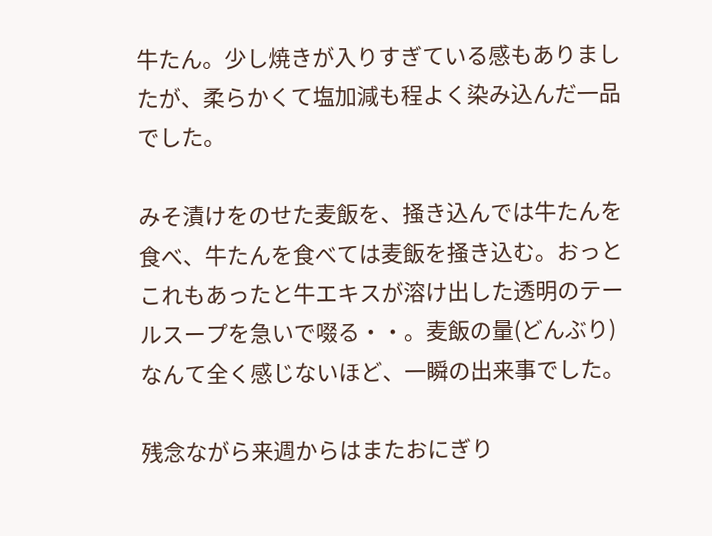牛たん。少し焼きが入りすぎている感もありましたが、柔らかくて塩加減も程よく染み込んだ一品でした。

みそ漬けをのせた麦飯を、掻き込んでは牛たんを食べ、牛たんを食べては麦飯を掻き込む。おっとこれもあったと牛エキスが溶け出した透明のテールスープを急いで啜る・・。麦飯の量(どんぶり)なんて全く感じないほど、一瞬の出来事でした。

残念ながら来週からはまたおにぎり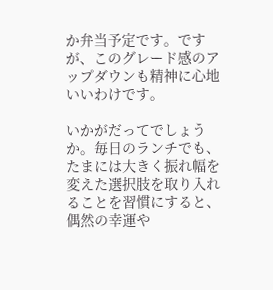か弁当予定です。ですが、このグレード感のアップダウンも精神に心地いいわけです。

いかがだってでしょうか。毎日のランチでも、たまには大きく振れ幅を変えた選択肢を取り入れることを習慣にすると、偶然の幸運や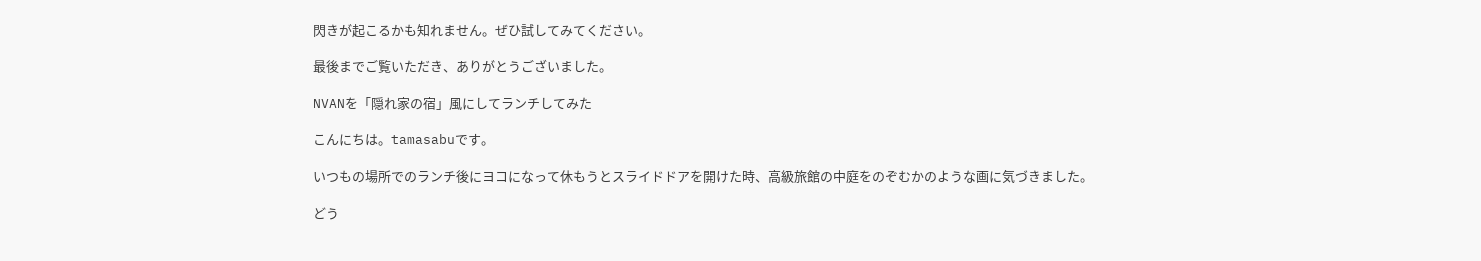閃きが起こるかも知れません。ぜひ試してみてください。

最後までご覧いただき、ありがとうございました。

NVANを「隠れ家の宿」風にしてランチしてみた

こんにちは。tamasabuです。

いつもの場所でのランチ後にヨコになって休もうとスライドドアを開けた時、高級旅館の中庭をのぞむかのような画に気づきました。

どう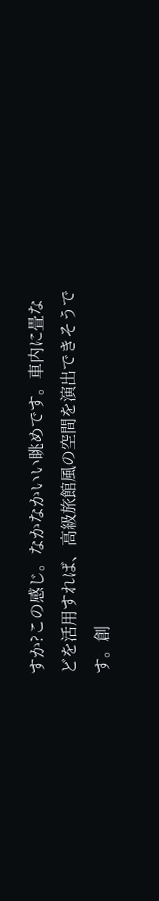すか?この感じ。なかなかいい眺めです。車内に畳などを活用すれば、高級旅館風の空間を演出できそうです。創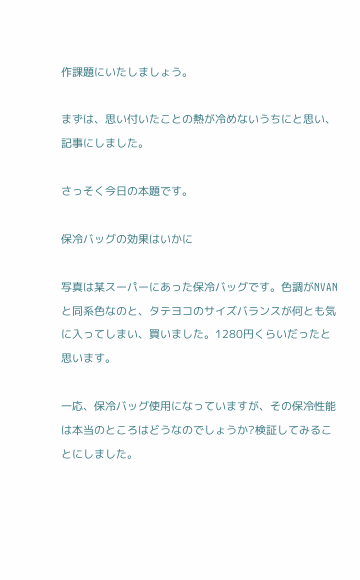作課題にいたしましょう。

まずは、思い付いたことの熱が冷めないうちにと思い、記事にしました。

さっそく今日の本題です。

保冷バッグの効果はいかに

写真は某スーパーにあった保冷バッグです。色調がNVANと同系色なのと、タテヨコのサイズバランスが何とも気に入ってしまい、買いました。1280円くらいだったと思います。

一応、保冷バッグ使用になっていますが、その保冷性能は本当のところはどうなのでしょうか?検証してみることにしました。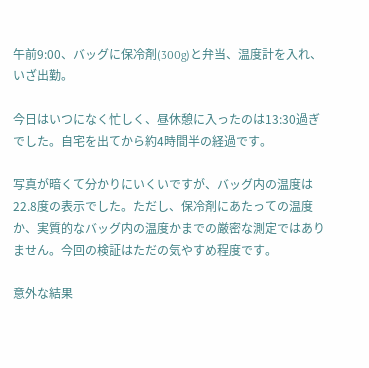午前9:00、バッグに保冷剤(300g)と弁当、温度計を入れ、いざ出勤。

今日はいつになく忙しく、昼休憩に入ったのは13:30過ぎでした。自宅を出てから約4時間半の経過です。

写真が暗くて分かりにいくいですが、バッグ内の温度は22.8度の表示でした。ただし、保冷剤にあたっての温度か、実質的なバッグ内の温度かまでの厳密な測定ではありません。今回の検証はただの気やすめ程度です。

意外な結果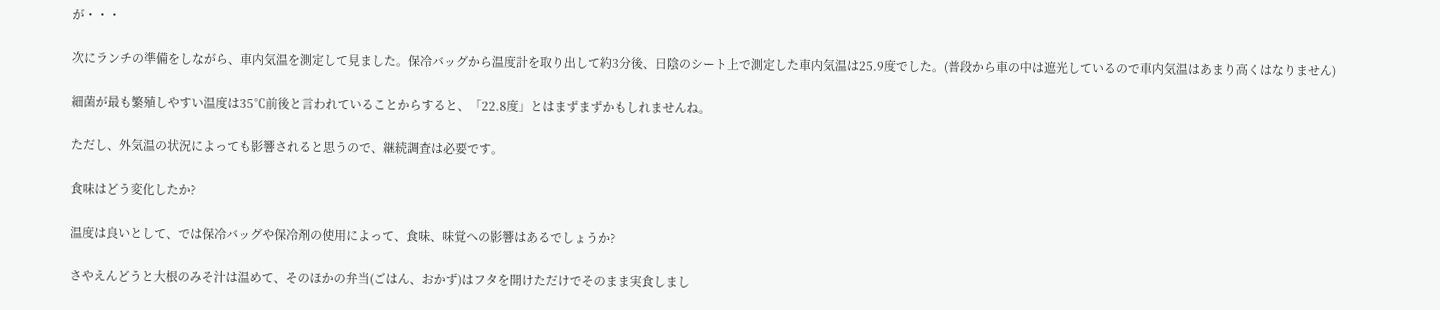が・・・

次にランチの準備をしながら、車内気温を測定して見ました。保冷バッグから温度計を取り出して約3分後、日陰のシート上で測定した車内気温は25.9度でした。(普段から車の中は遮光しているので車内気温はあまり高くはなりません)

細菌が最も繁殖しやすい温度は35℃前後と言われていることからすると、「22.8度」とはまずまずかもしれませんね。

ただし、外気温の状況によっても影響されると思うので、継続調査は必要です。

食味はどう変化したか?

温度は良いとして、では保冷バッグや保冷剤の使用によって、食味、味覚への影響はあるでしょうか?

さやえんどうと大根のみそ汁は温めて、そのほかの弁当(ごはん、おかず)はフタを開けただけでそのまま実食しまし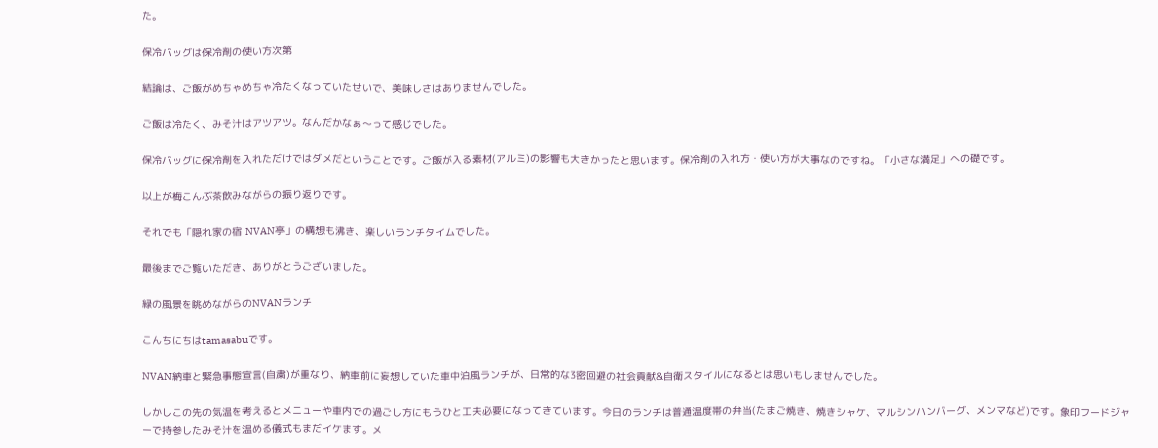た。

保冷バッグは保冷剤の使い方次第

結論は、ご飯がめちゃめちゃ冷たくなっていたせいで、美味しさはありませんでした。

ご飯は冷たく、みそ汁はアツアツ。なんだかなぁ〜って感じでした。

保冷バッグに保冷剤を入れただけではダメだということです。ご飯が入る素材(アルミ)の影響も大きかったと思います。保冷剤の入れ方・使い方が大事なのですね。「小さな満足」への礎です。

以上が梅こんぶ茶飲みながらの振り返りです。

それでも「隠れ家の宿 NVAN亭」の構想も沸き、楽しいランチタイムでした。

最後までご覧いただき、ありがとうございました。

緑の風景を眺めながらのNVANランチ

こんちにちはtamasabuです。

NVAN納車と緊急事態宣言(自粛)が重なり、納車前に妄想していた車中泊風ランチが、日常的な3密回避の社会貢献&自衛スタイルになるとは思いもしませんでした。

しかしこの先の気温を考えるとメニューや車内での過ごし方にもうひと工夫必要になってきています。今日のランチは普通温度帯の弁当(たまご焼き、焼きシャケ、マルシンハンバーグ、メンマなど)です。象印フードジャーで持参したみそ汁を温める儀式もまだイケます。メ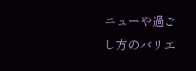ニューや過ごし方のバリエ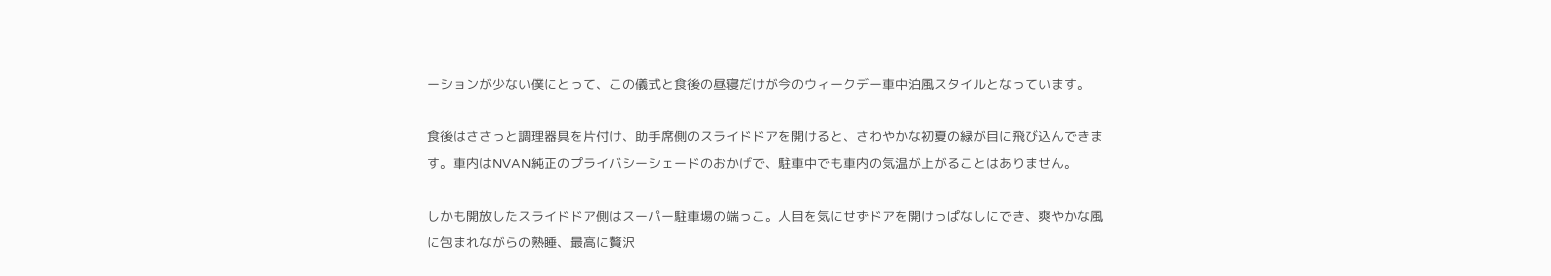ーションが少ない僕にとって、この儀式と食後の昼寝だけが今のウィークデー車中泊風スタイルとなっています。

食後はささっと調理器具を片付け、助手席側のスライドドアを開けると、さわやかな初夏の緑が目に飛び込んできます。車内はNVAN純正のプライバシーシェードのおかげで、駐車中でも車内の気温が上がることはありません。

しかも開放したスライドドア側はスーパー駐車場の端っこ。人目を気にせずドアを開けっぱなしにでき、爽やかな風に包まれながらの熟睡、最高に贅沢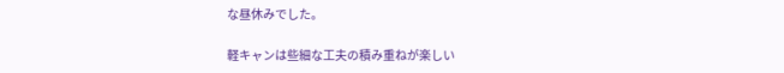な昼休みでした。

軽キャンは些細な工夫の積み重ねが楽しい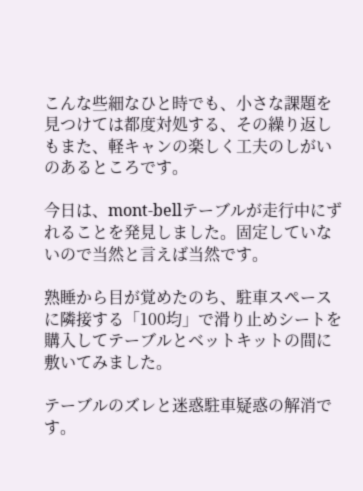こんな些細なひと時でも、小さな課題を見つけては都度対処する、その繰り返しもまた、軽キャンの楽しく工夫のしがいのあるところです。

今日は、mont-bellテーブルが走行中にずれることを発見しました。固定していないので当然と言えば当然です。

熟睡から目が覚めたのち、駐車スペースに隣接する「100均」で滑り止めシートを購入してテーブルとベットキットの間に敷いてみました。

テーブルのズレと迷惑駐車疑惑の解消です。